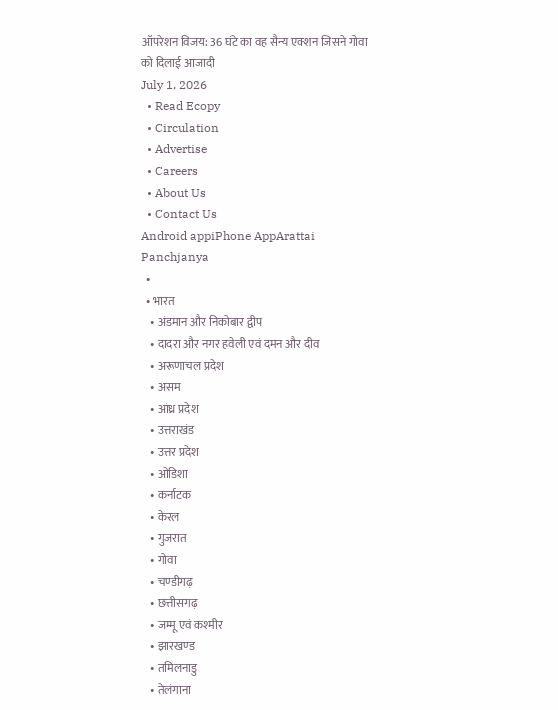ऑपरेशन विजय: 36 घंटे का वह सैन्य एक्शन जिसने गोवा को दिलाई आजादी
July 1, 2026
  • Read Ecopy
  • Circulation
  • Advertise
  • Careers
  • About Us
  • Contact Us
Android appiPhone AppArattai
Panchjanya
  •
  • भारत
    • अंडमान और निकोबार द्वीप
    • दादरा और नगर हवेली एवं दमन और दीव
    • अरूणाचल प्रदेश
    • असम
    • आंध्र प्रदेश
    • उत्तराखंड
    • उत्तर प्रदेश
    • ओडिशा
    • कर्नाटक
    • केरल
    • गुजरात
    • गोवा
    • चण्‍डीगढ़
    • छत्तीसगढ़
    • जम्‍मू एवं कश्‍मीर
    • झारखण्‍ड
    • तमिलनाडु
    • तेलंगाना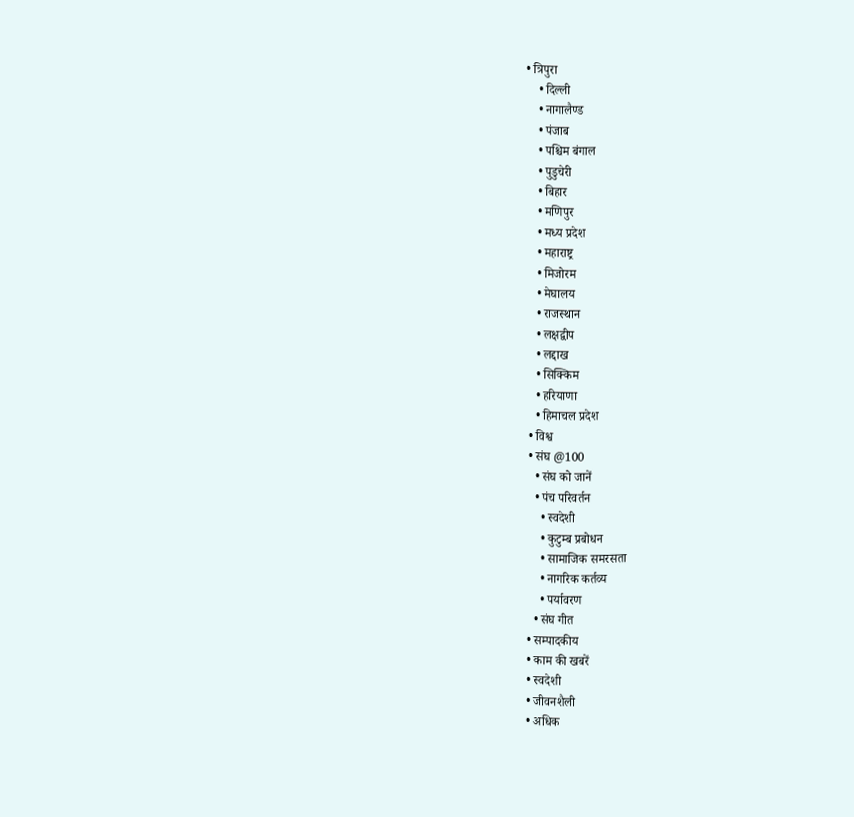• त्रिपुरा
    • दिल्ली
    • नागालैण्‍ड
    • पंजाब
    • पश्चिम बंगाल
    • पुडुचेरी
    • बिहार
    • मणिपुर
    • मध्य प्रदेश
    • महाराष्ट्र
    • मिजोरम
    • मेघालय
    • राजस्थान
    • लक्षद्वीप
    • लद्दाख
    • सिक्किम
    • हरियाणा
    • हिमाचल प्रदेश
  • विश्व
  • संघ @100
    • संघ को जानें
    • पंच परिवर्तन
      • स्वदेशी
      • कुटुम्ब प्रबोधन
      • सामाजिक समरसता
      • नागरिक कर्तव्य
      • पर्यावरण
    • संघ गीत
  • सम्पादकीय
  • काम की खबरें
  • स्वदेशी
  • जीवनशैली
  • अधिक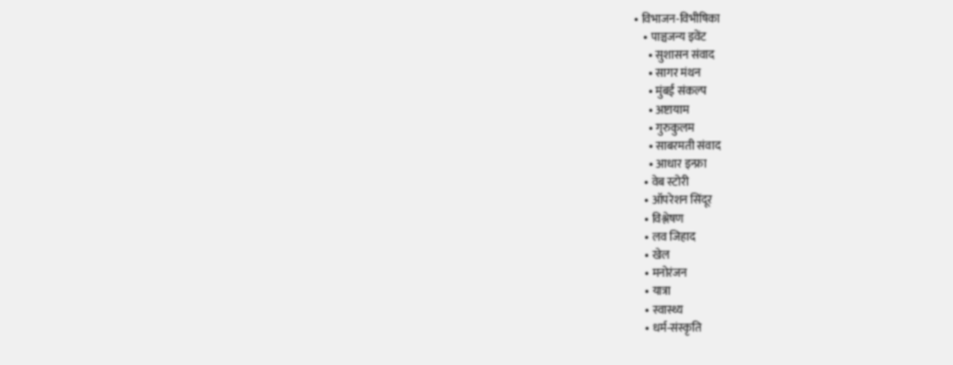• विभाजन-विभीषिका
    • पाञ्चजन्य इवेंट
      • सुशासन संवाद
      • सागर मंथन
      • मुंबई संकल्प
      • अष्टायाम
      • गुरुकुलम
      • साबरमती संवाद
      • आधार इन्फ्रा
    • वेब स्टोरी
    • ऑपरेशन सिंदूर
    • विश्लेषण
    • लव जिहाद
    • खेल
    • मनोरंजन
    • यात्रा
    • स्वास्थ्य
    • धर्म-संस्कृति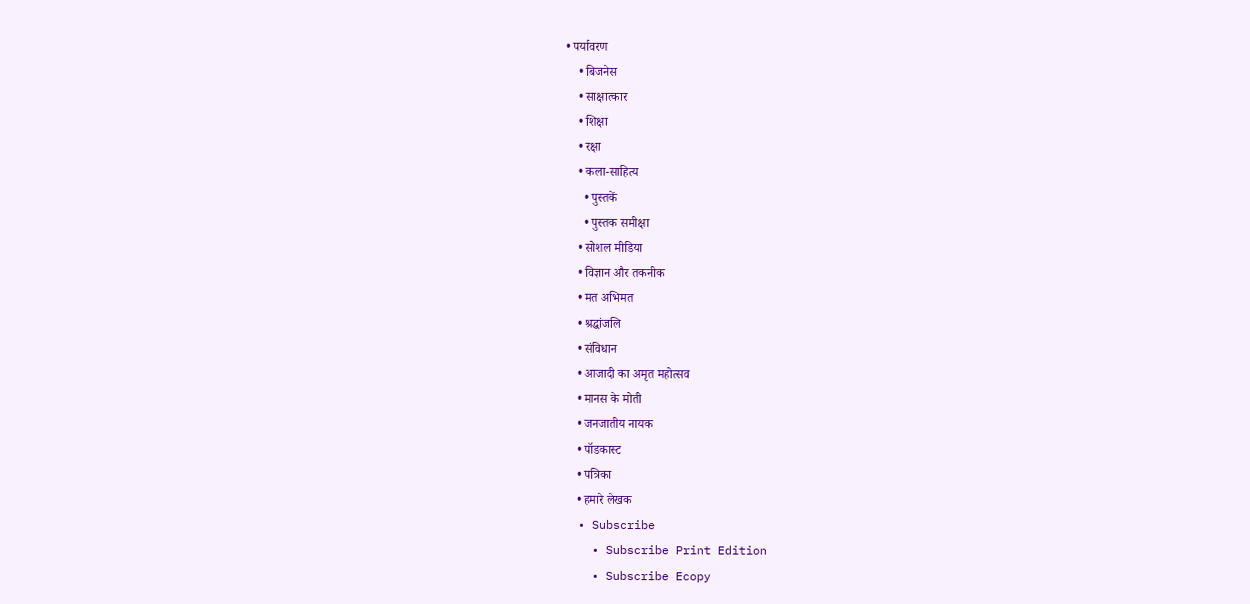• पर्यावरण
    • बिजनेस
    • साक्षात्कार
    • शिक्षा
    • रक्षा
    • कला-साहित्य
      • पुस्तकें
      • पुस्तक समीक्षा
    • सोशल मीडिया
    • विज्ञान और तकनीक
    • मत अभिमत
    • श्रद्धांजलि
    • संविधान
    • आजादी का अमृत महोत्सव
    • मानस के मोती
    • जनजातीय नायक
    • पॉडकास्ट
    • पत्रिका
    • हमारे लेखक
  • Subscribe
    • Subscribe Print Edition
    • Subscribe Ecopy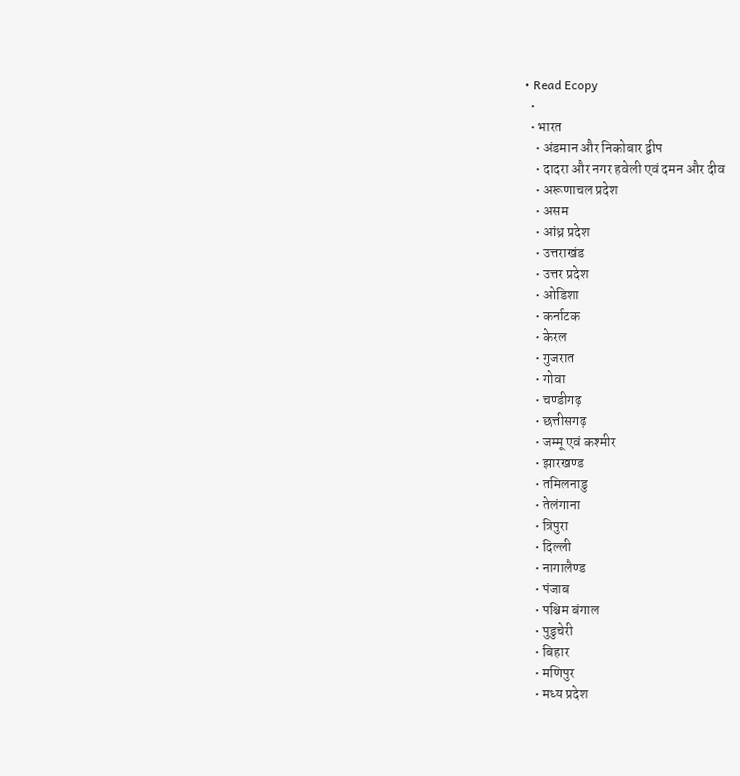• Read Ecopy
  •
  • भारत
    • अंडमान और निकोबार द्वीप
    • दादरा और नगर हवेली एवं दमन और दीव
    • अरूणाचल प्रदेश
    • असम
    • आंध्र प्रदेश
    • उत्तराखंड
    • उत्तर प्रदेश
    • ओडिशा
    • कर्नाटक
    • केरल
    • गुजरात
    • गोवा
    • चण्‍डीगढ़
    • छत्तीसगढ़
    • जम्‍मू एवं कश्‍मीर
    • झारखण्‍ड
    • तमिलनाडु
    • तेलंगाना
    • त्रिपुरा
    • दिल्ली
    • नागालैण्‍ड
    • पंजाब
    • पश्चिम बंगाल
    • पुडुचेरी
    • बिहार
    • मणिपुर
    • मध्य प्रदेश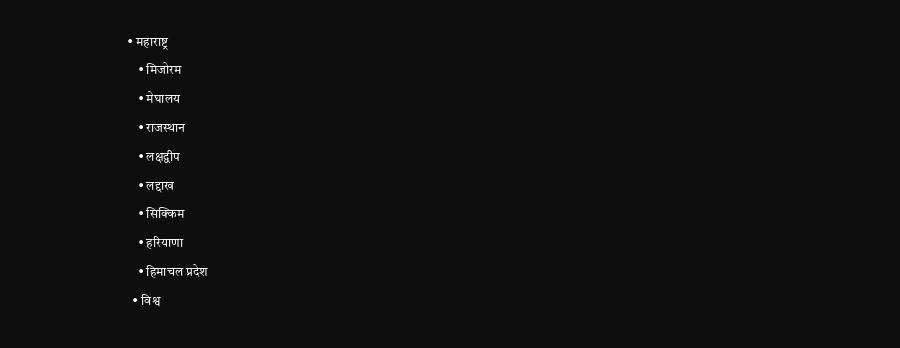• महाराष्ट्र
    • मिजोरम
    • मेघालय
    • राजस्थान
    • लक्षद्वीप
    • लद्दाख
    • सिक्किम
    • हरियाणा
    • हिमाचल प्रदेश
  • विश्व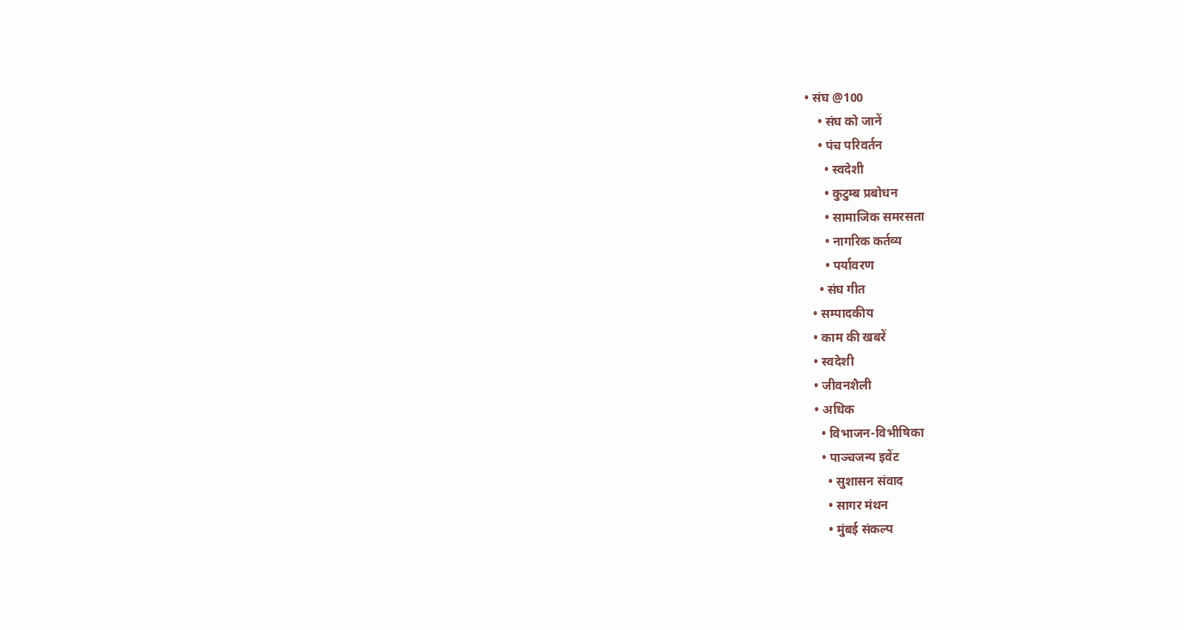• संघ @100
    • संघ को जानें
    • पंच परिवर्तन
      • स्वदेशी
      • कुटुम्ब प्रबोधन
      • सामाजिक समरसता
      • नागरिक कर्तव्य
      • पर्यावरण
    • संघ गीत
  • सम्पादकीय
  • काम की खबरें
  • स्वदेशी
  • जीवनशैली
  • अधिक
    • विभाजन-विभीषिका
    • पाञ्चजन्य इवेंट
      • सुशासन संवाद
      • सागर मंथन
      • मुंबई संकल्प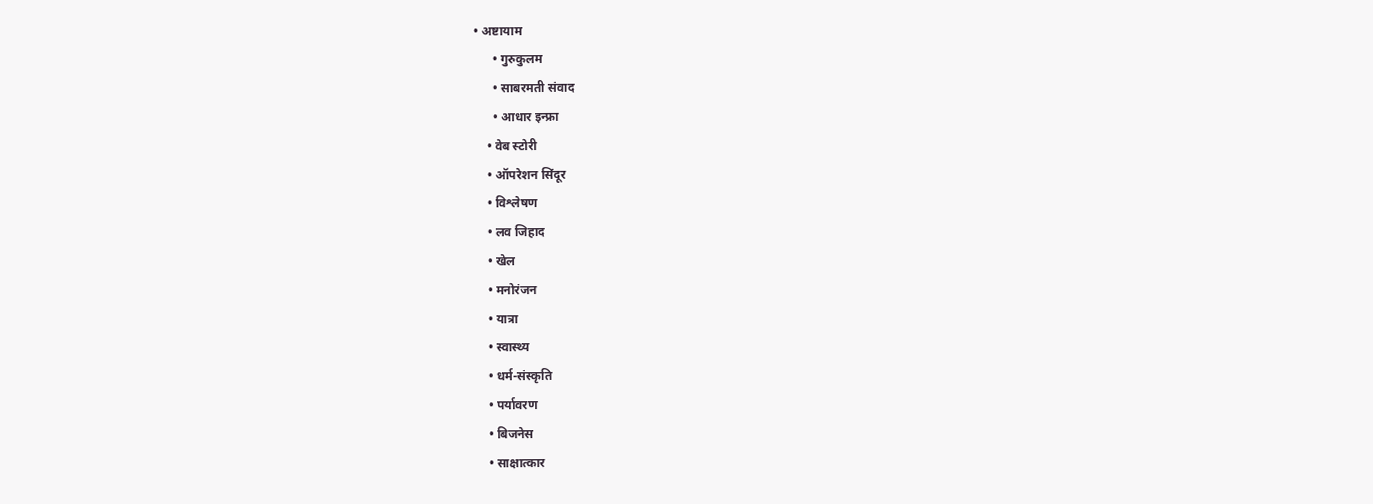• अष्टायाम
      • गुरुकुलम
      • साबरमती संवाद
      • आधार इन्फ्रा
    • वेब स्टोरी
    • ऑपरेशन सिंदूर
    • विश्लेषण
    • लव जिहाद
    • खेल
    • मनोरंजन
    • यात्रा
    • स्वास्थ्य
    • धर्म-संस्कृति
    • पर्यावरण
    • बिजनेस
    • साक्षात्कार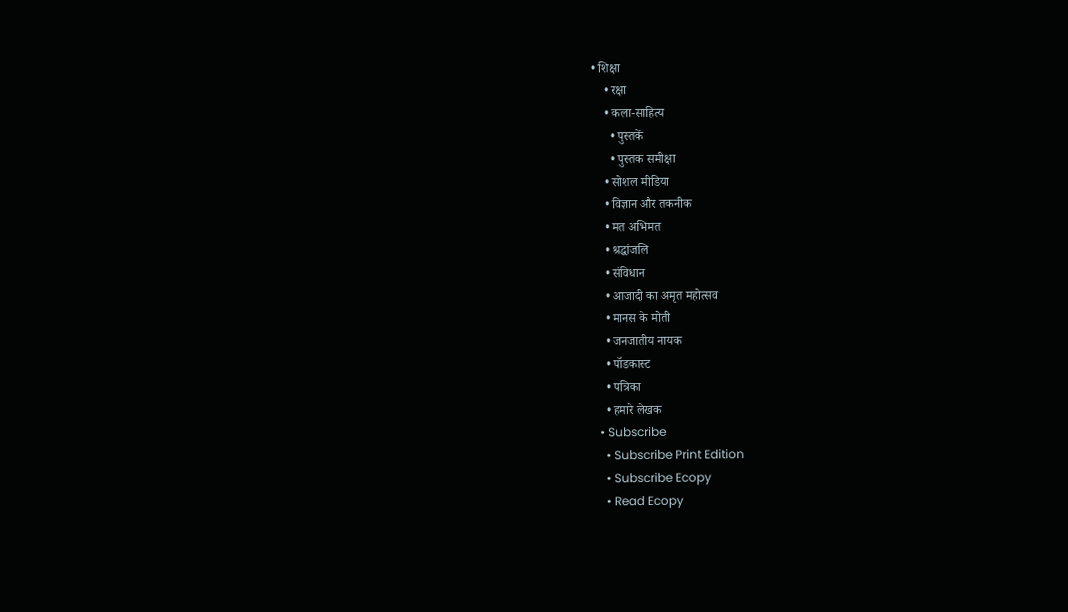• शिक्षा
    • रक्षा
    • कला-साहित्य
      • पुस्तकें
      • पुस्तक समीक्षा
    • सोशल मीडिया
    • विज्ञान और तकनीक
    • मत अभिमत
    • श्रद्धांजलि
    • संविधान
    • आजादी का अमृत महोत्सव
    • मानस के मोती
    • जनजातीय नायक
    • पॉडकास्ट
    • पत्रिका
    • हमारे लेखक
  • Subscribe
    • Subscribe Print Edition
    • Subscribe Ecopy
    • Read Ecopy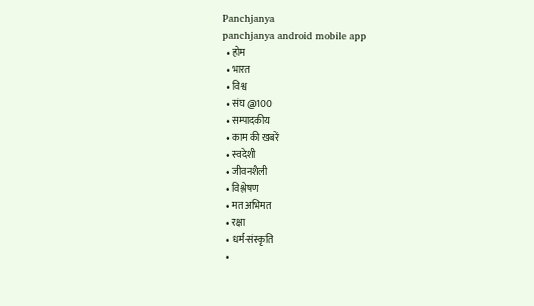Panchjanya
panchjanya android mobile app
  • होम
  • भारत
  • विश्व
  • संघ @100
  • सम्पादकीय
  • काम की खबरें
  • स्वदेशी
  • जीवनशैली
  • विश्लेषण
  • मत अभिमत
  • रक्षा
  • धर्म-संस्कृति
  •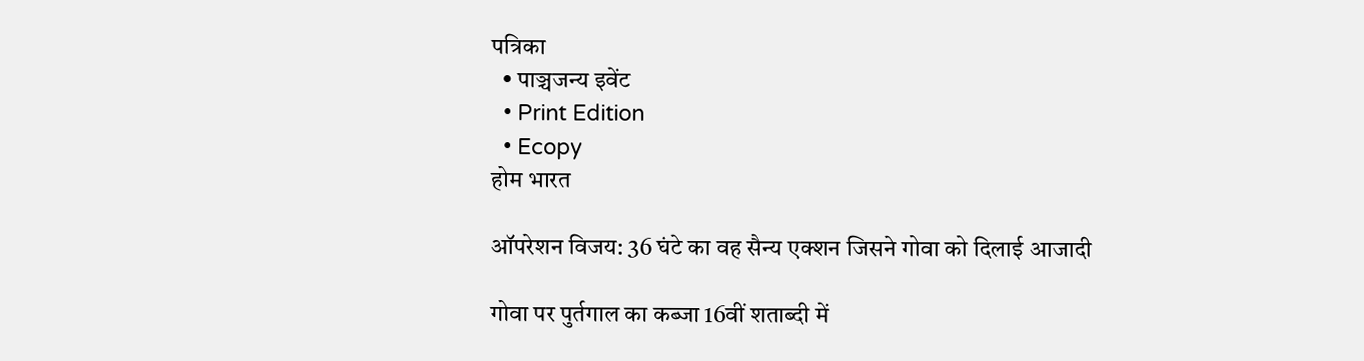पत्रिका
  • पाञ्चजन्य इवेंट
  • Print Edition
  • Ecopy
होम भारत

ऑपरेशन विजय: 36 घंटे का वह सैन्य एक्शन जिसने गोवा को दिलाई आजादी

गोवा पर पुर्तगाल का कब्जा 16वीं शताब्दी में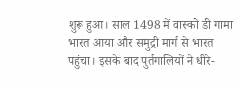शुरू हुआ। साल 1498 में वास्को डी गामा भारत आया और समुद्री मार्ग से भारत पहुंचा। इसके बाद पुर्तगालियों ने धीरे-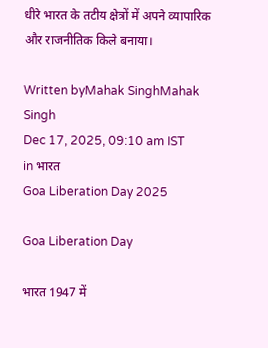धीरे भारत के तटीय क्षेत्रों में अपने व्यापारिक और राजनीतिक किले बनाया।

Written byMahak SinghMahak Singh
Dec 17, 2025, 09:10 am IST
in भारत
Goa Liberation Day 2025

Goa Liberation Day

भारत 1947 में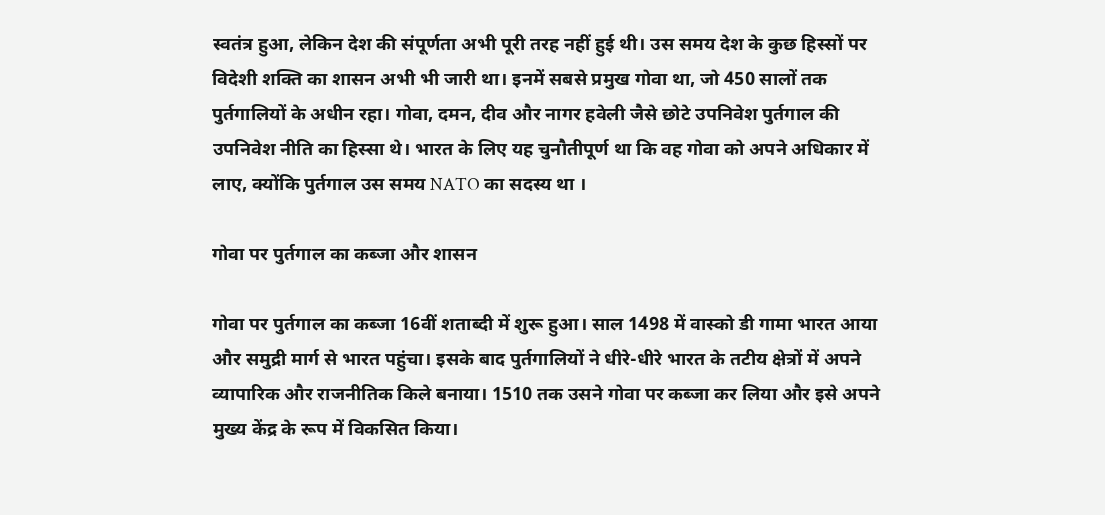स्वतंत्र हुआ, लेकिन देश की संपूर्णता अभी पूरी तरह नहीं हुई थी। उस समय देश के कुछ हिस्सों पर विदेशी शक्ति का शासन अभी भी जारी था। इनमें सबसे प्रमुख गोवा था, जो 450 सालों तक पुर्तगालियों के अधीन रहा। गोवा, दमन, दीव और नागर हवेली जैसे छोटे उपनिवेश पुर्तगाल की उपनिवेश नीति का हिस्सा थे। भारत के लिए यह चुनौतीपूर्ण था कि वह गोवा को अपने अधिकार में लाए, क्योंकि पुर्तगाल उस समय NATO का सदस्य था ।

गोवा पर पुर्तगाल का कब्जा और शासन

गोवा पर पुर्तगाल का कब्जा 16वीं शताब्दी में शुरू हुआ। साल 1498 में वास्को डी गामा भारत आया और समुद्री मार्ग से भारत पहुंचा। इसके बाद पुर्तगालियों ने धीरे-धीरे भारत के तटीय क्षेत्रों में अपने व्यापारिक और राजनीतिक किले बनाया। 1510 तक उसने गोवा पर कब्जा कर लिया और इसे अपने मुख्य केंद्र के रूप में विकसित किया।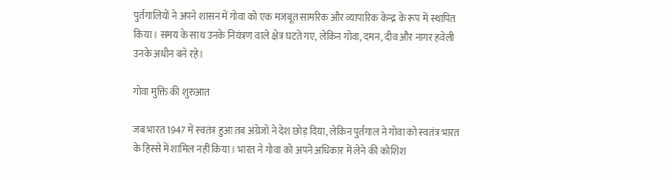पुर्तगालियों ने अपने शासन में गोवा को एक मजबूत सामरिक और व्यापारिक केन्द्र के रूप में स्थापित किया। समय के साथ उनके नियंत्रण वाले क्षेत्र घटते गए, लेकिन गोवा, दमन, दीव और नागर हवेली उनके अधीन बने रहे।

गोवा मुक्ति की शुरुआत

जब भारत 1947 में स्वतंत्र हुआ तब अंग्रेजों ने देश छोड़ दिया, लेकिन पुर्तगाल ने गोवा को स्वतंत्र भारत के हिस्से में शामिल नहीं किया। भारत ने गोवा को अपने अधिकार में लेने की कोशिश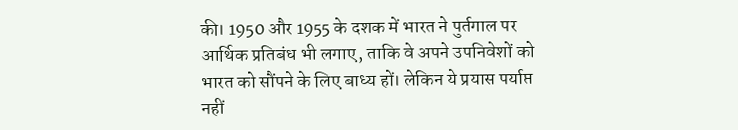की। 1950 और 1955 के दशक में भारत ने पुर्तगाल पर आर्थिक प्रतिबंध भी लगाए, ताकि वे अपने उपनिवेशों को भारत को सौंपने के लिए बाध्य हों। लेकिन ये प्रयास पर्याप्त नहीं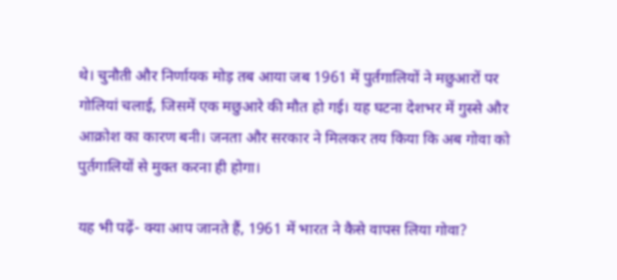थे। चुनौती और निर्णायक मोड़ तब आया जब 1961 में पुर्तगालियों ने मछुआरों पर गोलियां चलाई, जिसमें एक मछुआरे की मौत हो गई। यह घटना देशभर में गुस्से और आक्रोश का कारण बनी। जनता और सरकार ने मिलकर तय किया कि अब गोवा को पुर्तगालियों से मुक्त करना ही होगा।

यह भी पढ़ें- क्या आप जानते हैं, 1961 में भारत ने कैसे वापस लिया गोवा?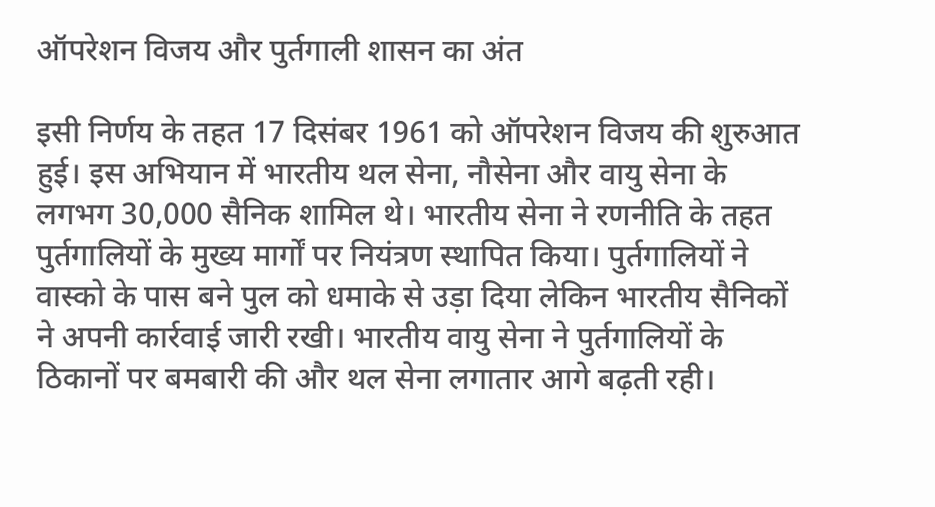ऑपरेशन विजय और पुर्तगाली शासन का अंत

इसी निर्णय के तहत 17 दिसंबर 1961 को ऑपरेशन विजय की शुरुआत हुई। इस अभियान में भारतीय थल सेना, नौसेना और वायु सेना के लगभग 30,000 सैनिक शामिल थे। भारतीय सेना ने रणनीति के तहत पुर्तगालियों के मुख्य मार्गों पर नियंत्रण स्थापित किया। पुर्तगालियों ने वास्को के पास बने पुल को धमाके से उड़ा दिया लेकिन भारतीय सैनिकों ने अपनी कार्रवाई जारी रखी। भारतीय वायु सेना ने पुर्तगालियों के ठिकानों पर बमबारी की और थल सेना लगातार आगे बढ़ती रही।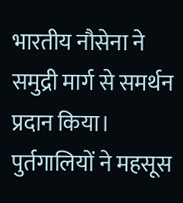भारतीय नौसेना ने समुद्री मार्ग से समर्थन प्रदान किया। पुर्तगालियों ने महसूस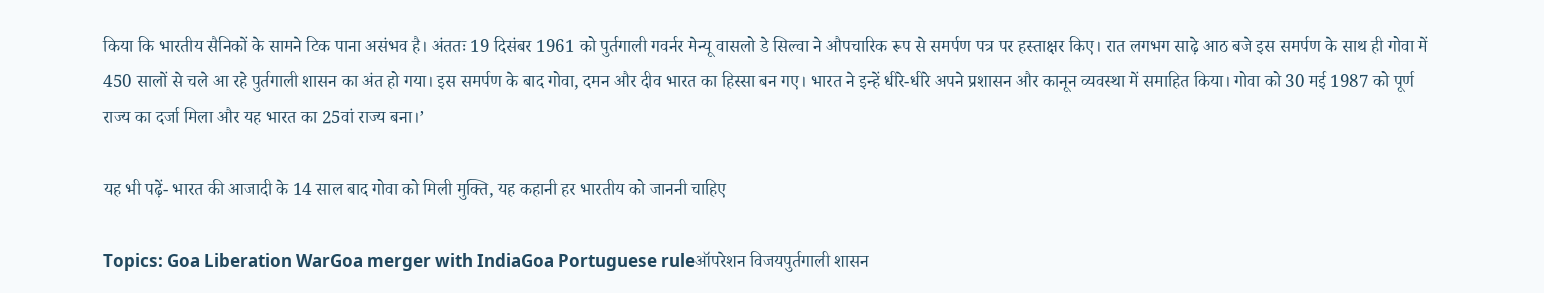किया कि भारतीय सैनिकों के सामने टिक पाना असंभव है। अंततः 19 दिसंबर 1961 को पुर्तगाली गवर्नर मेन्यू वासलो डे सिल्वा ने औपचारिक रूप से समर्पण पत्र पर हस्ताक्षर किए। रात लगभग साढ़े आठ बजे इस समर्पण के साथ ही गोवा में 450 सालों से चले आ रहे पुर्तगाली शासन का अंत हो गया। इस समर्पण के बाद गोवा, दमन और दीव भारत का हिस्सा बन गए। भारत ने इन्हें धीरे-धीरे अपने प्रशासन और कानून व्यवस्था में समाहित किया। गोवा को 30 मई 1987 को पूर्ण राज्य का दर्जा मिला और यह भारत का 25वां राज्य बना।’

यह भी पढ़ें- भारत की आजादी के 14 साल बाद गोवा को मिली मुक्ति, यह कहानी हर भारतीय को जाननी चाहिए

Topics: Goa Liberation WarGoa merger with IndiaGoa Portuguese ruleऑपरेशन विजयपुर्तगाली शासन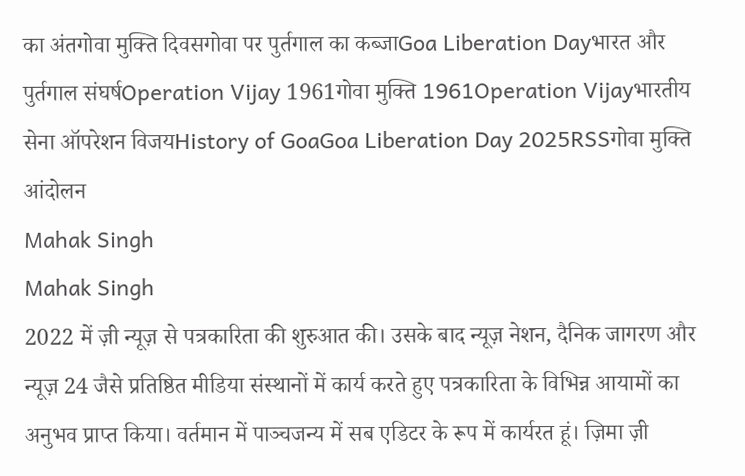का अंतगोवा मुक्ति दिवसगोवा पर पुर्तगाल का कब्जाGoa Liberation Dayभारत और पुर्तगाल संघर्षOperation Vijay 1961गोवा मुक्ति 1961Operation Vijayभारतीय सेना ऑपरेशन विजयHistory of GoaGoa Liberation Day 2025RSSगोवा मुक्ति आंदोलन
Mahak Singh
Mahak Singh
2022 में ज़ी न्यूज़ से पत्रकारिता की शुरुआत की। उसके बाद न्यूज़ नेशन, दैनिक जागरण और न्यूज़ 24 जैसे प्रतिष्ठित मीडिया संस्थानों में कार्य करते हुए पत्रकारिता के विभिन्न आयामों का अनुभव प्राप्त किया। वर्तमान में पाञ्चजन्य में सब एडिटर के रूप में कार्यरत हूं। ज़िमा ज़ी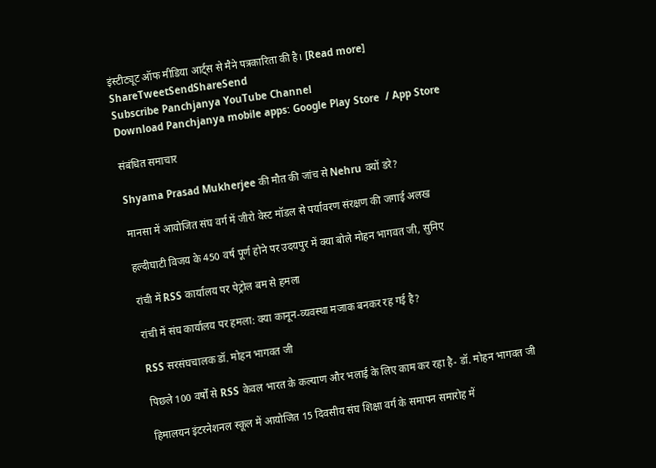इंस्टीट्यूट ऑफ मीडिया आर्ट्स से मैने पत्रकारिता की है। [Read more]
ShareTweetSendShareSend
Subscribe Panchjanya YouTube Channel
Download Panchjanya mobile apps: Google Play Store  / App Store

संबंधित समाचार

Shyama Prasad Mukherjee की मौत की जांच से Nehru क्यों डरे?

मानसा में आयोजित संघ वर्ग में जीरो वेस्ट मॉडल से पर्यावरण संरक्षण की जगाई अलख

हल्दीघाटी विजय के 450 वर्ष पूर्ण होने पर उदयपुर में क्या बोले मोहन भागवत जी, सुनिए

रांची में RSS कार्यालय पर पेट्रोल बम से हमला

रांची में संघ कार्यालय पर हमला: क्या कानून-व्यवस्था मजाक बनकर रह गई है?

RSS सरसंघचालक डॉ. मोहन भागवत जी

पिछले 100 वर्षों से RSS केवल भारत के कल्याण और भलाई के लिए काम कर रहा है- डॉ. मोहन भागवत जी

हिमालयन इंटरनेशनल स्कूल में आयोजित 15 दिवसीय संघ शिक्षा वर्ग के समापन समारोह में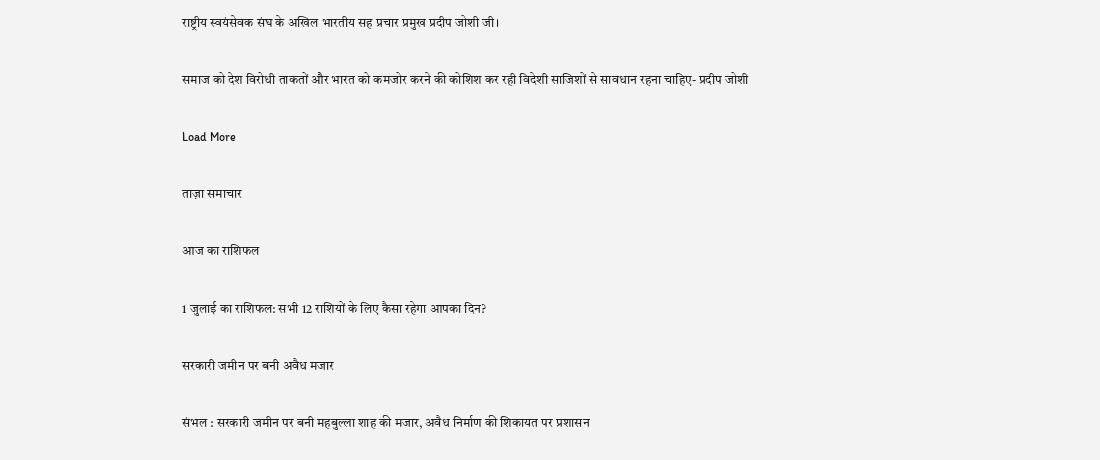राष्ट्रीय स्वयंसेवक संघ के अखिल भारतीय सह प्रचार प्रमुख प्रदीप जोशी जी।

समाज को देश विरोधी ताकतों और भारत को कमजोर करने की कोशिश कर रही विदेशी साजिशों से सावधान रहना चाहिए- प्रदीप जोशी

Load More

ताज़ा समाचार

आज का राशिफल

1 जुलाई का राशिफल: सभी 12 राशियों के लिए कैसा रहेगा आपका दिन?

सरकारी जमीन पर बनी अवैध मजार

संभल : सरकारी जमीन पर बनी महबुल्ला शाह की मजार, अवैध निर्माण की शिकायत पर प्रशासन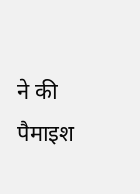ने की पैमाइश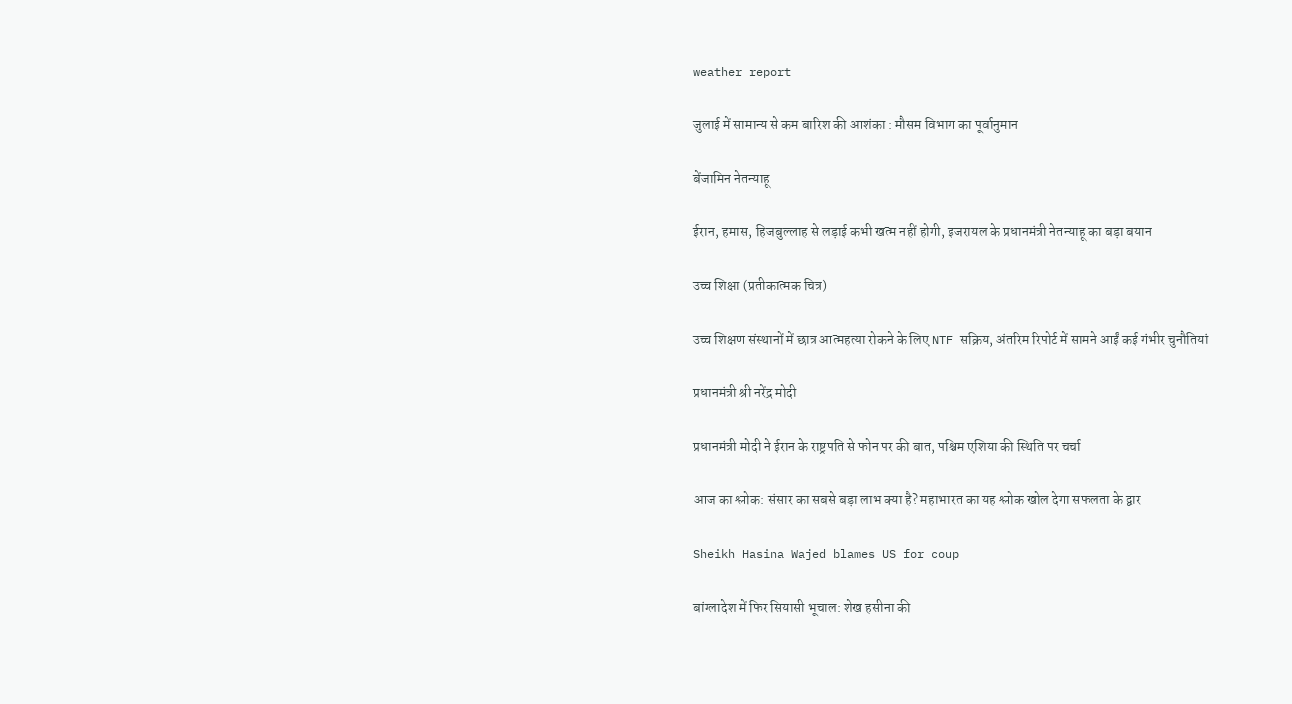weather report

जुलाई में सामान्य से कम बारिश की आशंका : मौसम विभाग का पूर्वानुमान

बेंजामिन नेतन्याहू

ईरान, हमास, हिजबुल्लाह से लड़ाई कभी खत्म नहीं होगी, इजरायल के प्रधानमंत्री नेतन्याहू का बड़ा बयान

उच्च शिक्षा (प्रतीकात्मक चित्र)

उच्च शिक्षण संस्थानों में छात्र आत्महत्या रोकने के लिए NTF सक्रिय, अंतरिम रिपोर्ट में सामने आईं कई गंभीर चुनौतियां

प्रधानमंत्री श्री नरेंद्र मोदी

प्रधानमंत्री मोदी ने ईरान के राष्ट्रपति से फोन पर की बात, पश्चिम एशिया की स्थिति पर चर्चा

आज का श्लोक: संसार का सबसे बड़ा लाभ क्या है? महाभारत का यह श्लोक खोल देगा सफलता के द्वार

Sheikh Hasina Wajed blames US for coup

बांग्लादेश में फिर सियासी भूचाल: शेख हसीना की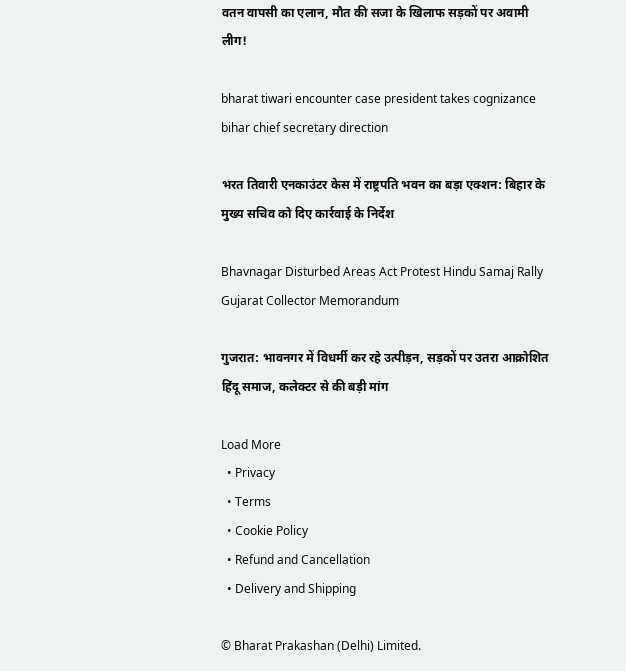वतन वापसी का एलान, मौत की सजा के खिलाफ सड़कों पर अवामी लीग!

bharat tiwari encounter case president takes cognizance bihar chief secretary direction

भरत तिवारी एनकाउंटर केस में राष्ट्रपति भवन का बड़ा एक्शन: बिहार के मुख्य सचिव को दिए कार्रवाई के निर्देश

Bhavnagar Disturbed Areas Act Protest Hindu Samaj Rally Gujarat Collector Memorandum

गुजरात: भावनगर में विधर्मी कर रहे उत्पीड़न, सड़कों पर उतरा आक्रोशित हिंदू समाज, कलेक्टर से की बड़ी मांग

Load More
  • Privacy
  • Terms
  • Cookie Policy
  • Refund and Cancellation
  • Delivery and Shipping

© Bharat Prakashan (Delhi) Limited.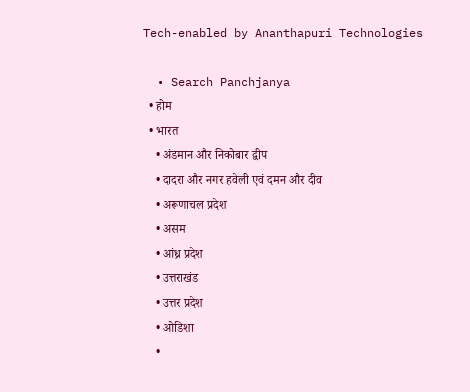Tech-enabled by Ananthapuri Technologies

  • Search Panchjanya
  • होम
  • भारत
    • अंडमान और निकोबार द्वीप
    • दादरा और नगर हवेली एवं दमन और दीव
    • अरूणाचल प्रदेश
    • असम
    • आंध्र प्रदेश
    • उत्तराखंड
    • उत्तर प्रदेश
    • ओडिशा
    •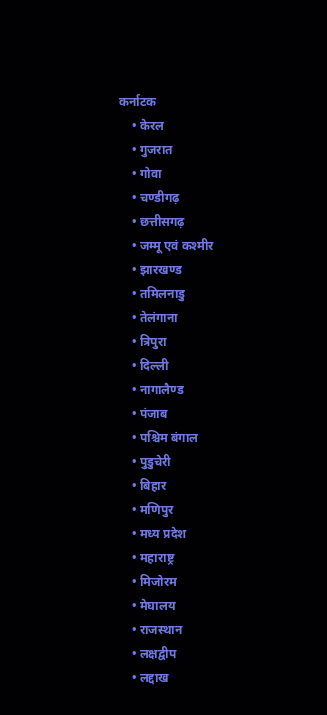कर्नाटक
    • केरल
    • गुजरात
    • गोवा
    • चण्‍डीगढ़
    • छत्तीसगढ़
    • जम्‍मू एवं कश्‍मीर
    • झारखण्‍ड
    • तमिलनाडु
    • तेलंगाना
    • त्रिपुरा
    • दिल्ली
    • नागालैण्‍ड
    • पंजाब
    • पश्चिम बंगाल
    • पुडुचेरी
    • बिहार
    • मणिपुर
    • मध्य प्रदेश
    • महाराष्ट्र
    • मिजोरम
    • मेघालय
    • राजस्थान
    • लक्षद्वीप
    • लद्दाख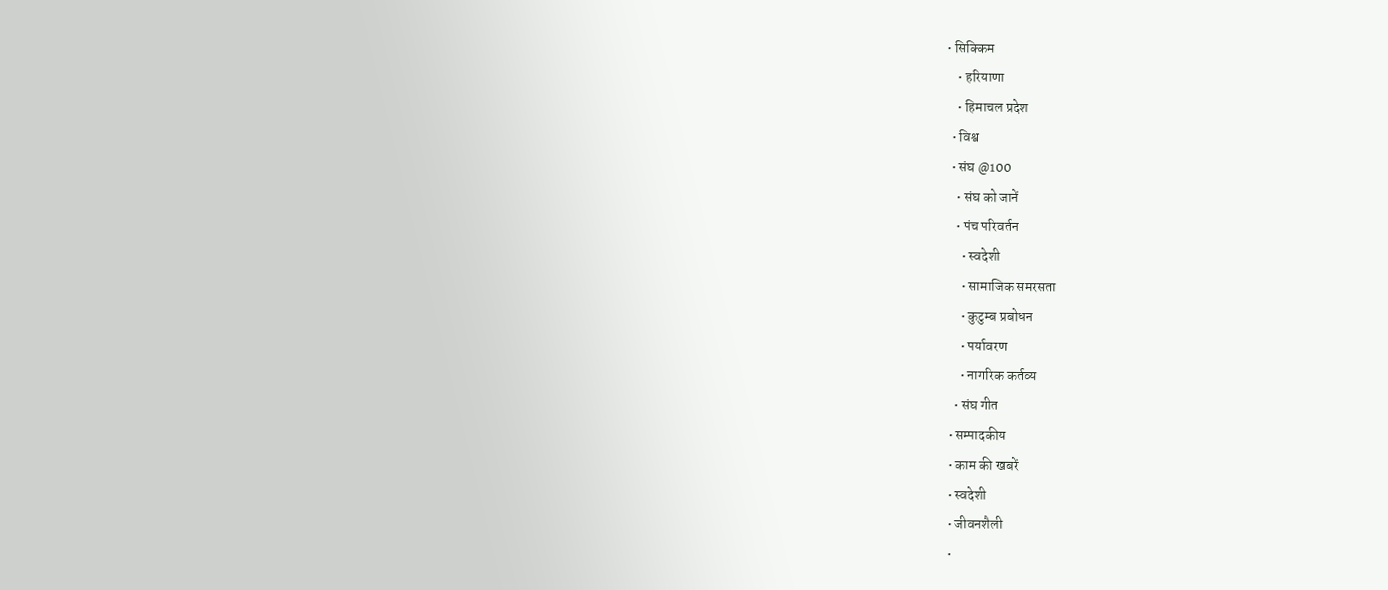• सिक्किम
    • हरियाणा
    • हिमाचल प्रदेश
  • विश्व
  • संघ @100
    • संघ को जानें
    • पंच परिवर्तन
      • स्वदेशी
      • सामाजिक समरसता
      • कुटुम्ब प्रबोधन
      • पर्यावरण
      • नागरिक कर्तव्य
    • संघ गीत
  • सम्पादकीय
  • काम की खबरें
  • स्वदेशी
  • जीवनशैली
  •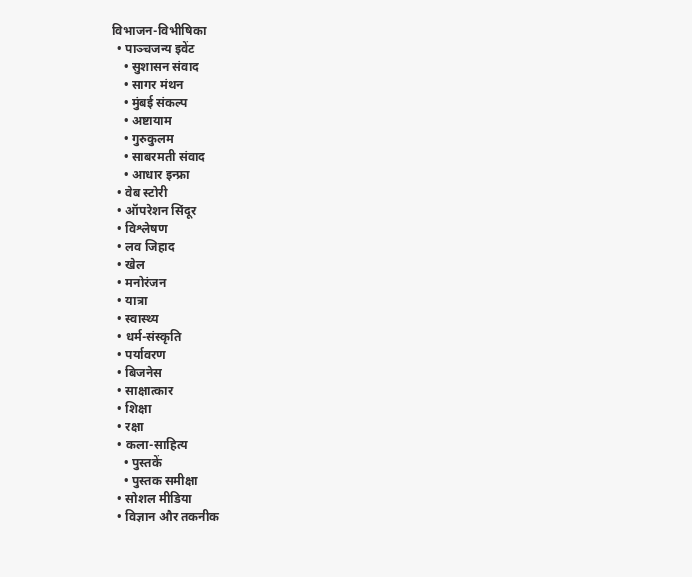विभाजन-विभीषिका
  • पाञ्चजन्य इवेंट
    • सुशासन संवाद
    • सागर मंथन
    • मुंबई संकल्प
    • अष्टायाम
    • गुरुकुलम
    • साबरमती संवाद
    • आधार इन्फ्रा
  • वेब स्टोरी
  • ऑपरेशन सिंदूर
  • विश्लेषण
  • लव जिहाद
  • खेल
  • मनोरंजन
  • यात्रा
  • स्वास्थ्य
  • धर्म-संस्कृति
  • पर्यावरण
  • बिजनेस
  • साक्षात्कार
  • शिक्षा
  • रक्षा
  • कला-साहित्य
    • पुस्तकें
    • पुस्तक समीक्षा
  • सोशल मीडिया
  • विज्ञान और तकनीक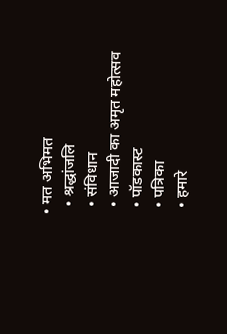• मत अभिमत
  • श्रद्धांजलि
  • संविधान
  • आजादी का अमृत महोत्सव
  • पॉडकास्ट
  • पत्रिका
  • हमारे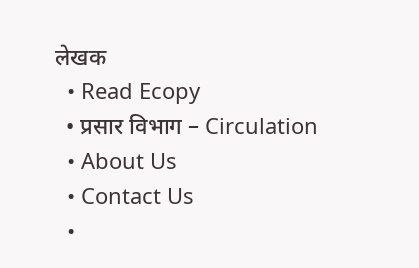लेखक
  • Read Ecopy
  • प्रसार विभाग – Circulation
  • About Us
  • Contact Us
  •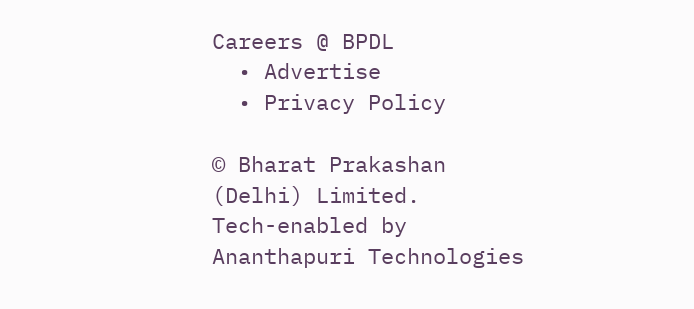Careers @ BPDL
  • Advertise
  • Privacy Policy

© Bharat Prakashan (Delhi) Limited.
Tech-enabled by Ananthapuri Technologies